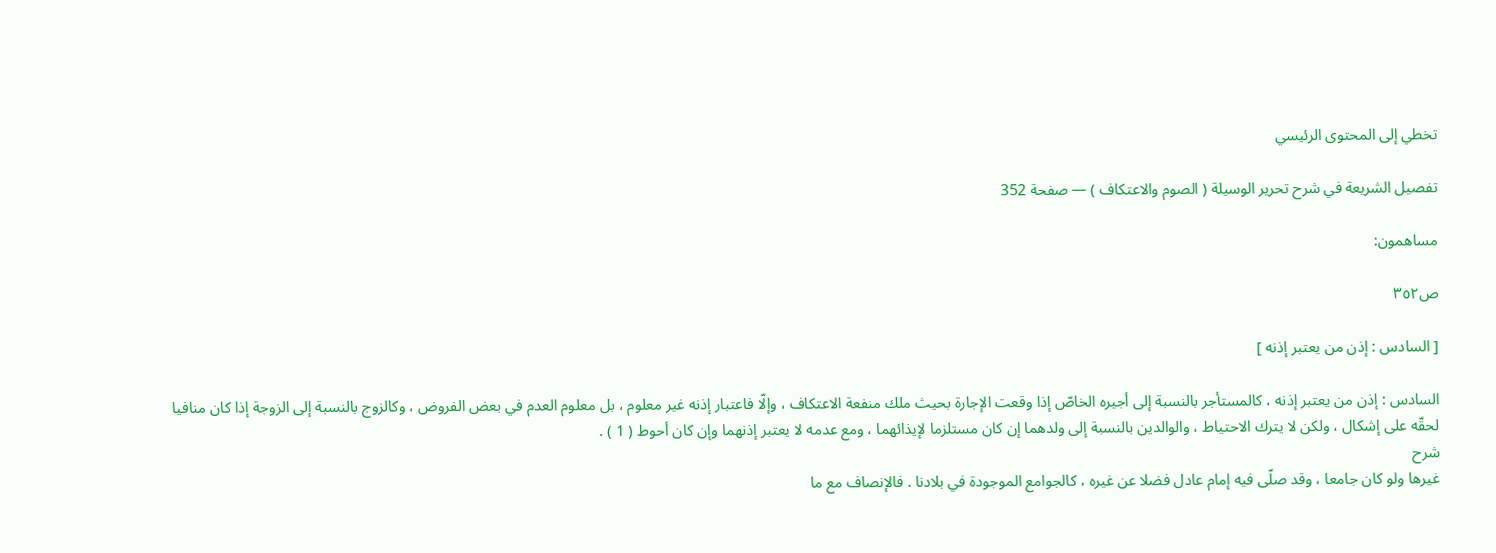تخطي إلى المحتوى الرئيسي

تفصيل الشريعة في شرح تحرير الوسيلة ( الصوم والاعتكاف ) — صفحة 352

مساهمون:

ص٣٥٢

[ السادس : إذن من يعتبر إذنه ]

السادس : إذن من يعتبر إذنه ، كالمستأجر بالنسبة إلى أجيره الخاصّ إذا وقعت الإجارة بحيث ملك منفعة الاعتكاف ، وإلّا فاعتبار إذنه غير معلوم ، بل معلوم العدم في بعض الفروض ، وكالزوج بالنسبة إلى الزوجة إذا كان منافيا لحقّه على إشكال ، ولكن لا يترك الاحتياط ، والوالدين بالنسبة إلى ولدهما إن كان مستلزما لإيذائهما ، ومع عدمه لا يعتبر إذنهما وإن كان أحوط ( 1 ) .
شرح
غيرها ولو كان جامعا ، وقد صلّى فيه إمام عادل فضلا عن غيره ، كالجوامع الموجودة في بلادنا . فالإنصاف مع ما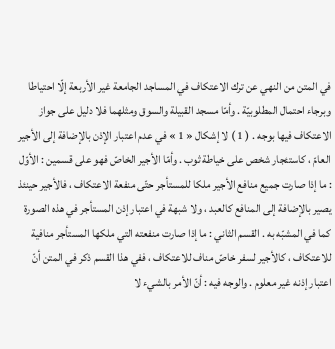في المتن من النهي عن ترك الاعتكاف في المساجد الجامعة غير الأربعة إلّا احتياطا وبرجاء احتمال المطلوبيّة . وأمّا مسجد القبيلة والسوق ومثلهما فلا دليل على جواز الاعتكاف فيها بوجه . ( 1 ) لا إشكال « 1 » في عدم اعتبار الإذن بالإضافة إلى الأجير العامّ ، كاستئجار شخص على خياطة ثوب . وأمّا الأجير الخاصّ فهو على قسمين : الأوّل : ما إذا صارت جميع منافع الأجير ملكا للمستأجر حتّى منفعة الاعتكاف ، فالأجير حينئذ يصير بالإضافة إلى المنافع كالعبد ، ولا شبهة في اعتبار إذن المستأجر في هذه الصورة كما في المشبّه به . القسم الثاني : ما إذا صارت منفعته التي ملكها المستأجر منافية للاعتكاف ، كالأجير لسفر خاصّ مناف للاعتكاف ، ففي هذا القسم ذكر في المتن أنّ اعتبار إذنه غير معلوم . والوجه فيه : أنّ الأمر بالشيء لا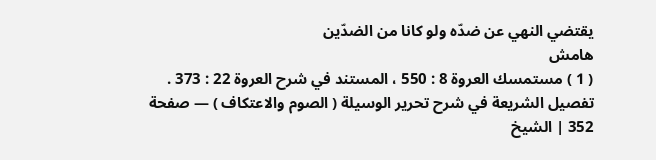يقتضي النهي عن ضدّه ولو كانا من الضدّين
هامش
( 1 ) مستمسك العروة 8 : 550 ، المستند في شرح العروة 22 : 373 .
تفصيل الشريعة في شرح تحرير الوسيلة ( الصوم والاعتكاف ) — صفحة 352 | الشيخ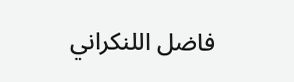فاضل اللنكراني